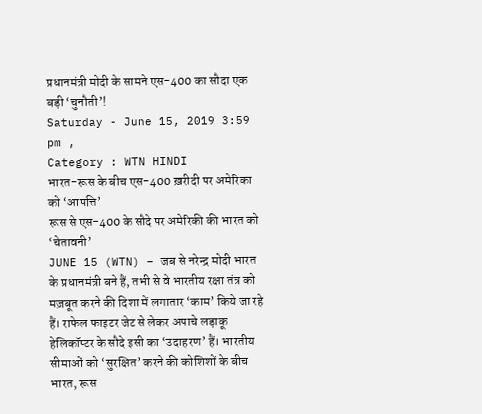प्रधानमंत्री मोदी के सामने एस-400 का सौदा एक बड़ी ‘चुनौती’!
Saturday - June 15, 2019 3:59 pm ,
Category : WTN HINDI
भारत-रूस के बीच एस-400 ख़रीदी पर अमेरिका को ‘आपत्ति’
रूस से एस-400 के सौदे पर अमेरिकी की भारत को ‘चेतावनी’
JUNE 15 (WTN) – जब से नरेन्द्र मोदी भारत के प्रधानमंत्री बने हैं, तभी से वे भारतीय रक्षा तंत्र को मज़बूत करने की दिशा में लगातार ‘काम’ किये जा रहे हैं। राफेल फाइटर जेट से लेकर अपाचे लड़ाकू हेलिकॉप्टर के सौदे इसी का ‘उदाहरण’ हैं। भारतीय सीमाओं को ‘सुरक्षित’ करने की कोशिशों के बीच भारत, रूस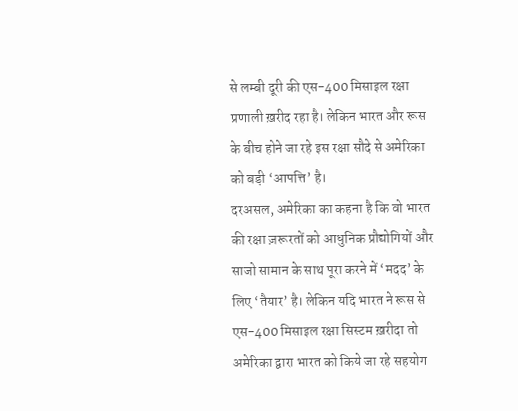से लम्बी दूरी की एस-400 मिसाइल रक्षा प्रणाली ख़रीद रहा है। लेकिन भारत और रूस के बीच होने जा रहे इस रक्षा सौदे से अमेरिका को बड़ी ‘आपत्ति’ है।
दरअसल, अमेरिका का कहना है कि वो भारत की रक्षा ज़रूरतों को आधुनिक प्रौद्योगियों और साजो सामान के साथ पूरा करने में ‘मदद’ के लिए ‘तैयार’ है। लेकिन यदि भारत ने रूस से एस-400 मिसाइल रक्षा सिस्टम ख़रीदा तो अमेरिका द्वारा भारत को किये जा रहे सहयोग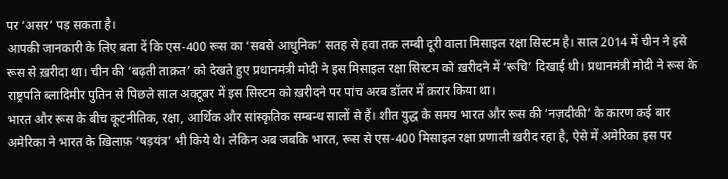पर ‘असर’ पड़ सकता है।
आपकी जानकारी के लिए बता दें कि एस-400 रूस का ‘सबसे आधुनिक’ सतह से हवा तक लम्बी दूरी वाला मिसाइल रक्षा सिस्टम है। साल 2014 में चीन ने इसे रूस से ख़रीदा था। चीन की ‘बढ़ती ताक़त’ को देखते हुए प्रधानमंत्री मोदी ने इस मिसाइल रक्षा सिस्टम को ख़रीदने में ‘रूचि’ दिखाई थी। प्रधानमंत्री मोदी ने रूस के राष्ट्रपति ब्लादिमीर पुतिन से पिछले साल अक्टूबर में इस सिस्टम को ख़रीदने पर पांच अरब डॉलर में क़रार किया था।
भारत और रूस के बीच कूटनीतिक, रक्षा, आर्थिक और सांस्कृतिक सम्बन्ध सालों से हैं। शीत युद्ध के समय भारत और रूस की ‘नज़दीकी’ के कारण कई बार अमेरिका ने भारत के ख़िलाफ़ ‘षड़यंत्र’ भी किये थे। लेकिन अब जबकि भारत, रूस से एस-400 मिसाइल रक्षा प्रणाली ख़रीद रहा है, ऐसे में अमेरिका इस पर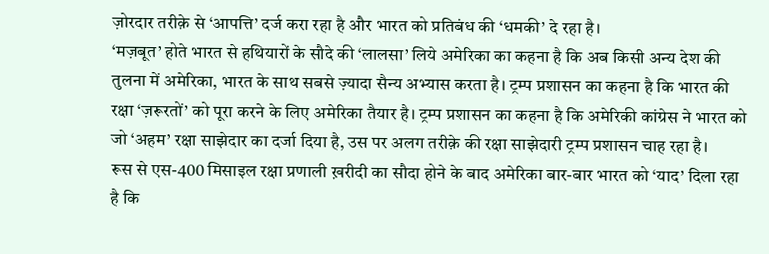ज़ोरदार तरीक़े से ‘आपत्ति’ दर्ज करा रहा है और भारत को प्रतिबंध की ‘धमकी’ दे रहा है।
‘मज़बूत’ होते भारत से हथियारों के सौदे की ‘लालसा’ लिये अमेरिका का कहना है कि अब किसी अन्य देश की तुलना में अमेरिका, भारत के साथ सबसे ज़्यादा सैन्य अभ्यास करता है। ट्रम्प प्रशासन का कहना है कि भारत की रक्षा ‘ज़रूरतों’ को पूरा करने के लिए अमेरिका तैयार है। ट्रम्प प्रशासन का कहना है कि अमेरिकी कांग्रेस ने भारत को जो ‘अहम’ रक्षा साझेदार का दर्जा दिया है, उस पर अलग तरीक़े की रक्षा साझेदारी ट्रम्प प्रशासन चाह रहा है।
रूस से एस-400 मिसाइल रक्षा प्रणाली ख़रीदी का सौदा होने के बाद अमेरिका बार-बार भारत को ‘याद’ दिला रहा है कि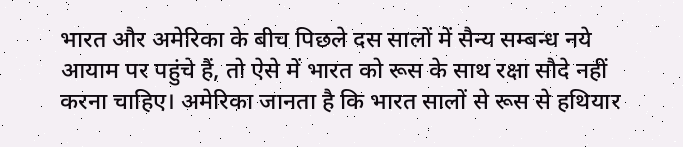भारत और अमेरिका के बीच पिछले दस सालों में सैन्य सम्बन्ध नये आयाम पर पहुंचे हैं, तो ऐसे में भारत को रूस के साथ रक्षा सौदे नहीं करना चाहिए। अमेरिका जानता है कि भारत सालों से रूस से हथियार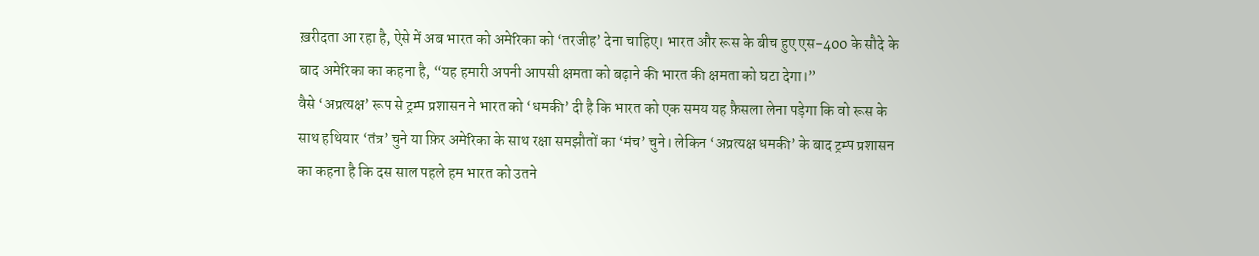ख़रीदता आ रहा है, ऐसे में अब भारत को अमेरिका को ‘तरजीह’ देना चाहिए। भारत और रूस के बीच हुए एस-400 के सौदे के बाद अमेरिका का कहना है, “यह हमारी अपनी आपसी क्षमता को बढ़ाने की भारत की क्षमता को घटा देगा।”
वैसे ‘अप्रत्यक्ष’ रूप से ट्रम्प प्रशासन ने भारत को ‘धमकी’ दी है कि भारत को एक समय यह फ़ैसला लेना पड़ेगा कि वो रूस के साथ हथियार ‘तंत्र’ चुने या फ़िर अमेरिका के साथ रक्षा समझौतों का ‘मंच’ चुने। लेकिन ‘अप्रत्यक्ष धमकी’ के बाद ट्रम्प प्रशासन का कहना है कि दस साल पहले हम भारत को उतने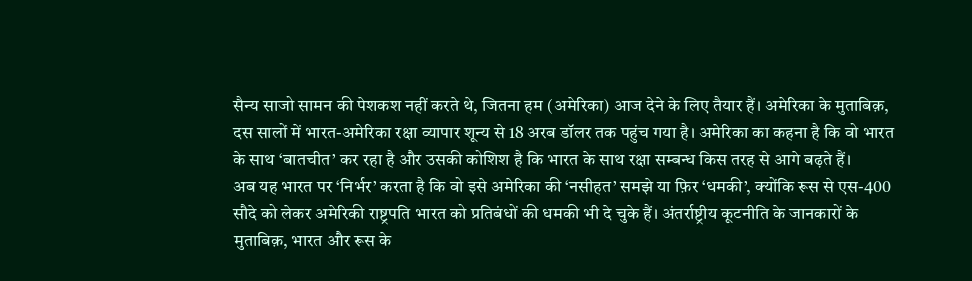सैन्य साजो सामन की पेशकश नहीं करते थे, जितना हम (अमेरिका) आज देने के लिए तैयार हैं। अमेरिका के मुताबिक़, दस सालों में भारत-अमेरिका रक्षा व्यापार शून्य से 18 अरब डॉलर तक पहुंच गया है। अमेरिका का कहना है कि वो भारत के साथ ‘बातचीत’ कर रहा है और उसकी कोशिश है कि भारत के साथ रक्षा सम्बन्ध किस तरह से आगे बढ़ते हैं।
अब यह भारत पर ‘निर्भर’ करता है कि वो इसे अमेरिका की ‘नसीहत’ समझे या फ़िर ‘धमकी’, क्योंकि रूस से एस-400 सौदे को लेकर अमेरिकी राष्ट्रपति भारत को प्रतिबंधों की धमकी भी दे चुके हैं। अंतर्राष्ट्रीय कूटनीति के जानकारों के मुताबिक़, भारत और रूस के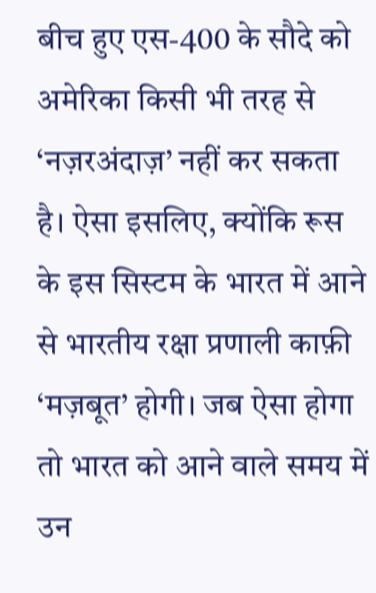बीच हुए एस-400 के सौदे को अमेरिका किसी भी तरह से ‘नज़रअंदाज़’ नहीं कर सकता है। ऐसा इसलिए, क्योंकि रूस के इस सिस्टम के भारत में आने से भारतीय रक्षा प्रणाली काफ़ी ‘मज़बूत’ होगी। जब ऐसा होगा तो भारत को आने वाले समय में उन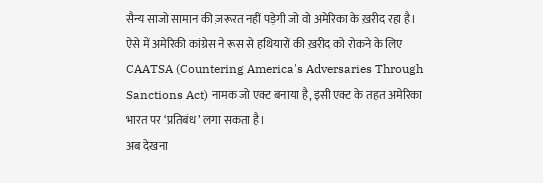सैन्य साजो सामान की ज़रूरत नहीं पड़ेगी जो वो अमेरिका के ख़रीद रहा है। ऐसे में अमेरिकी कांग्रेस ने रूस से हथियारों की ख़रीद को रोकने के लिए CAATSA (Countering America's Adversaries Through Sanctions Act) नामक जो एक्ट बनाया है, इसी एक्ट के तहत अमेरिका भारत पर ‘प्रतिबंध’ लगा सकता है।
अब देखना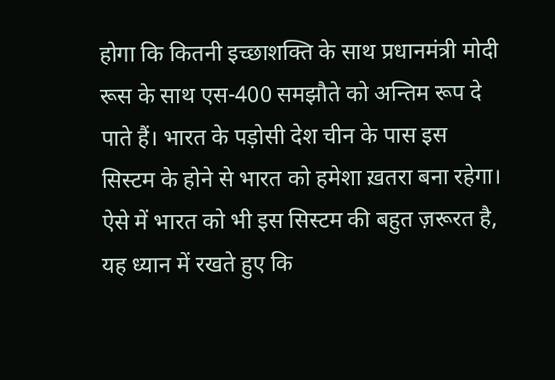होगा कि कितनी इच्छाशक्ति के साथ प्रधानमंत्री मोदी रूस के साथ एस-400 समझौते को अन्तिम रूप दे पाते हैं। भारत के पड़ोसी देश चीन के पास इस सिस्टम के होने से भारत को हमेशा ख़तरा बना रहेगा। ऐसे में भारत को भी इस सिस्टम की बहुत ज़रूरत है, यह ध्यान में रखते हुए कि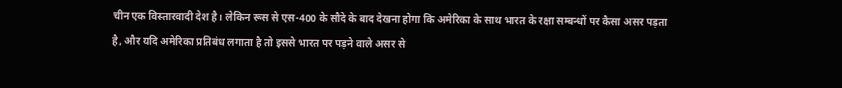चीन एक विस्तारवादी देश है। लेकिन रूस से एस-400 के सौदे के बाद देखना होगा कि अमेरिका के साथ भारत के रक्षा सम्बन्धों पर कैसा असर पड़ता है, और यदि अमेरिका प्रतिबंध लगाता है तो इससे भारत पर पड़ने वाले असर से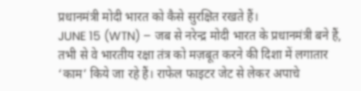प्रधानमंत्री मोदी भारत को कैसे सुरक्षित रखते हैं।
JUNE 15 (WTN) – जब से नरेन्द्र मोदी भारत के प्रधानमंत्री बने हैं, तभी से वे भारतीय रक्षा तंत्र को मज़बूत करने की दिशा में लगातार ‘काम’ किये जा रहे हैं। राफेल फाइटर जेट से लेकर अपाचे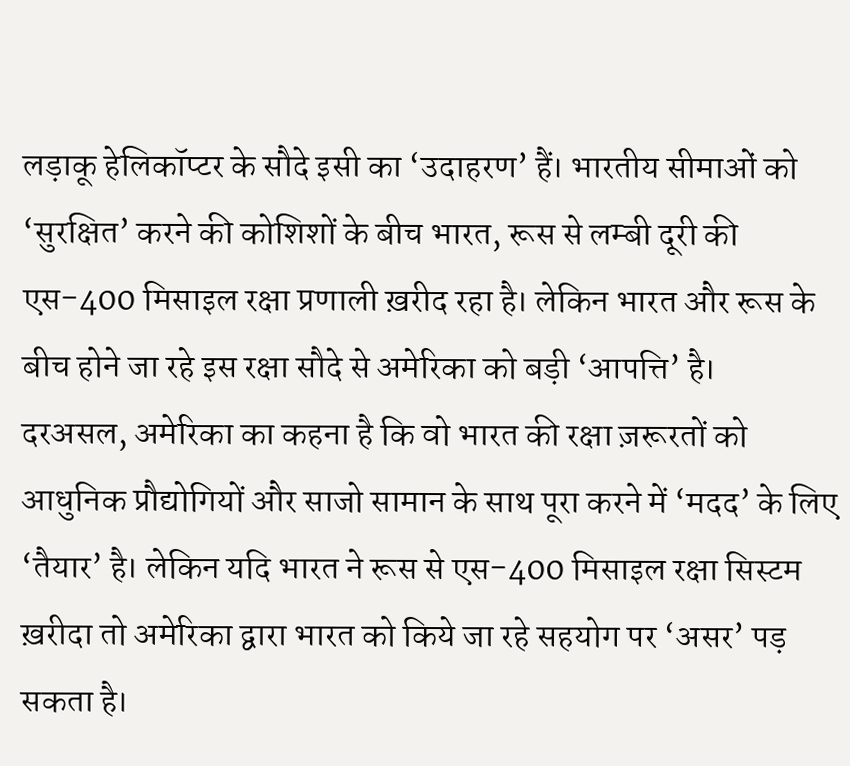लड़ाकू हेलिकॉप्टर के सौदे इसी का ‘उदाहरण’ हैं। भारतीय सीमाओं को ‘सुरक्षित’ करने की कोशिशों के बीच भारत, रूस से लम्बी दूरी की एस-400 मिसाइल रक्षा प्रणाली ख़रीद रहा है। लेकिन भारत और रूस के बीच होने जा रहे इस रक्षा सौदे से अमेरिका को बड़ी ‘आपत्ति’ है।
दरअसल, अमेरिका का कहना है कि वो भारत की रक्षा ज़रूरतों को आधुनिक प्रौद्योगियों और साजो सामान के साथ पूरा करने में ‘मदद’ के लिए ‘तैयार’ है। लेकिन यदि भारत ने रूस से एस-400 मिसाइल रक्षा सिस्टम ख़रीदा तो अमेरिका द्वारा भारत को किये जा रहे सहयोग पर ‘असर’ पड़ सकता है।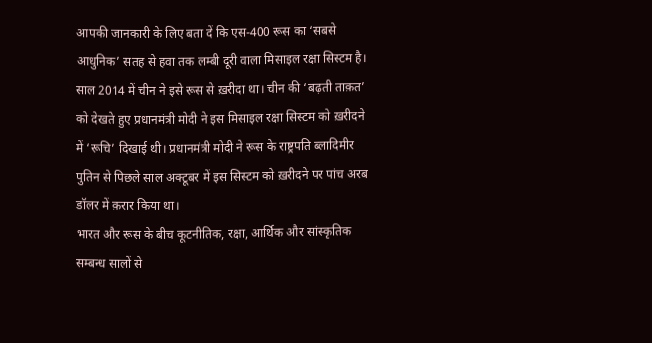आपकी जानकारी के लिए बता दें कि एस-400 रूस का ‘सबसे आधुनिक’ सतह से हवा तक लम्बी दूरी वाला मिसाइल रक्षा सिस्टम है। साल 2014 में चीन ने इसे रूस से ख़रीदा था। चीन की ‘बढ़ती ताक़त’ को देखते हुए प्रधानमंत्री मोदी ने इस मिसाइल रक्षा सिस्टम को ख़रीदने में ‘रूचि’ दिखाई थी। प्रधानमंत्री मोदी ने रूस के राष्ट्रपति ब्लादिमीर पुतिन से पिछले साल अक्टूबर में इस सिस्टम को ख़रीदने पर पांच अरब डॉलर में क़रार किया था।
भारत और रूस के बीच कूटनीतिक, रक्षा, आर्थिक और सांस्कृतिक सम्बन्ध सालों से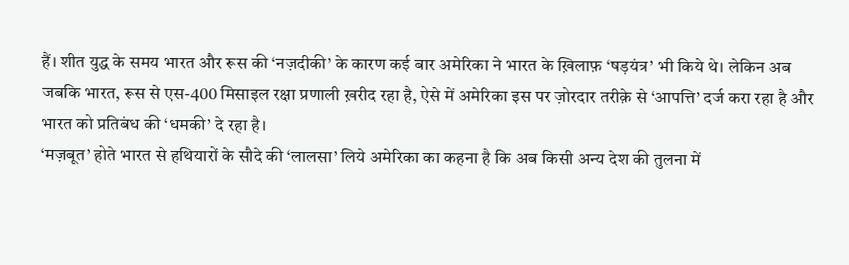हैं। शीत युद्ध के समय भारत और रूस की ‘नज़दीकी’ के कारण कई बार अमेरिका ने भारत के ख़िलाफ़ ‘षड़यंत्र’ भी किये थे। लेकिन अब जबकि भारत, रूस से एस-400 मिसाइल रक्षा प्रणाली ख़रीद रहा है, ऐसे में अमेरिका इस पर ज़ोरदार तरीक़े से ‘आपत्ति’ दर्ज करा रहा है और भारत को प्रतिबंध की ‘धमकी’ दे रहा है।
‘मज़बूत’ होते भारत से हथियारों के सौदे की ‘लालसा’ लिये अमेरिका का कहना है कि अब किसी अन्य देश की तुलना में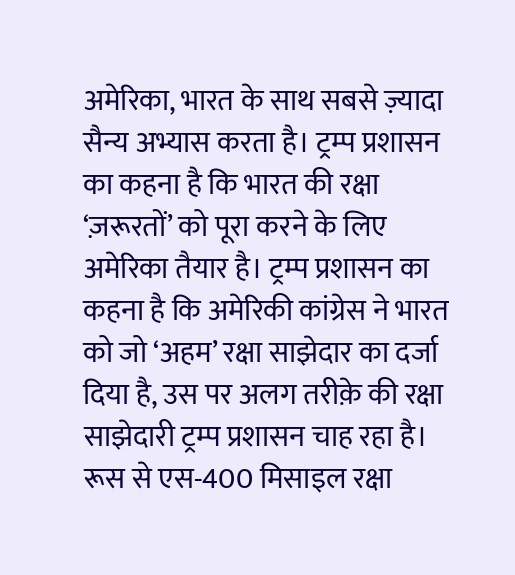अमेरिका, भारत के साथ सबसे ज़्यादा सैन्य अभ्यास करता है। ट्रम्प प्रशासन का कहना है कि भारत की रक्षा ‘ज़रूरतों’ को पूरा करने के लिए अमेरिका तैयार है। ट्रम्प प्रशासन का कहना है कि अमेरिकी कांग्रेस ने भारत को जो ‘अहम’ रक्षा साझेदार का दर्जा दिया है, उस पर अलग तरीक़े की रक्षा साझेदारी ट्रम्प प्रशासन चाह रहा है।
रूस से एस-400 मिसाइल रक्षा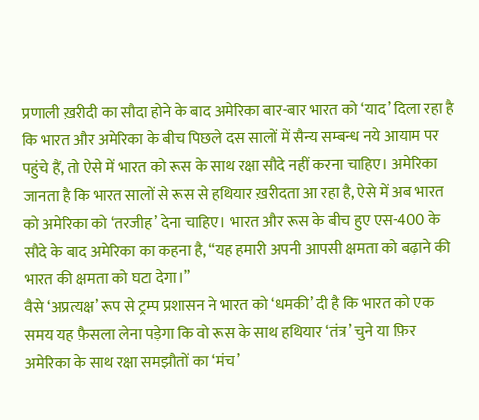प्रणाली ख़रीदी का सौदा होने के बाद अमेरिका बार-बार भारत को ‘याद’ दिला रहा है कि भारत और अमेरिका के बीच पिछले दस सालों में सैन्य सम्बन्ध नये आयाम पर पहुंचे हैं, तो ऐसे में भारत को रूस के साथ रक्षा सौदे नहीं करना चाहिए। अमेरिका जानता है कि भारत सालों से रूस से हथियार ख़रीदता आ रहा है, ऐसे में अब भारत को अमेरिका को ‘तरजीह’ देना चाहिए। भारत और रूस के बीच हुए एस-400 के सौदे के बाद अमेरिका का कहना है, “यह हमारी अपनी आपसी क्षमता को बढ़ाने की भारत की क्षमता को घटा देगा।”
वैसे ‘अप्रत्यक्ष’ रूप से ट्रम्प प्रशासन ने भारत को ‘धमकी’ दी है कि भारत को एक समय यह फ़ैसला लेना पड़ेगा कि वो रूस के साथ हथियार ‘तंत्र’ चुने या फ़िर अमेरिका के साथ रक्षा समझौतों का ‘मंच’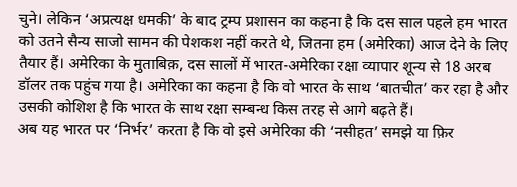चुने। लेकिन ‘अप्रत्यक्ष धमकी’ के बाद ट्रम्प प्रशासन का कहना है कि दस साल पहले हम भारत को उतने सैन्य साजो सामन की पेशकश नहीं करते थे, जितना हम (अमेरिका) आज देने के लिए तैयार हैं। अमेरिका के मुताबिक़, दस सालों में भारत-अमेरिका रक्षा व्यापार शून्य से 18 अरब डॉलर तक पहुंच गया है। अमेरिका का कहना है कि वो भारत के साथ ‘बातचीत’ कर रहा है और उसकी कोशिश है कि भारत के साथ रक्षा सम्बन्ध किस तरह से आगे बढ़ते हैं।
अब यह भारत पर ‘निर्भर’ करता है कि वो इसे अमेरिका की ‘नसीहत’ समझे या फ़िर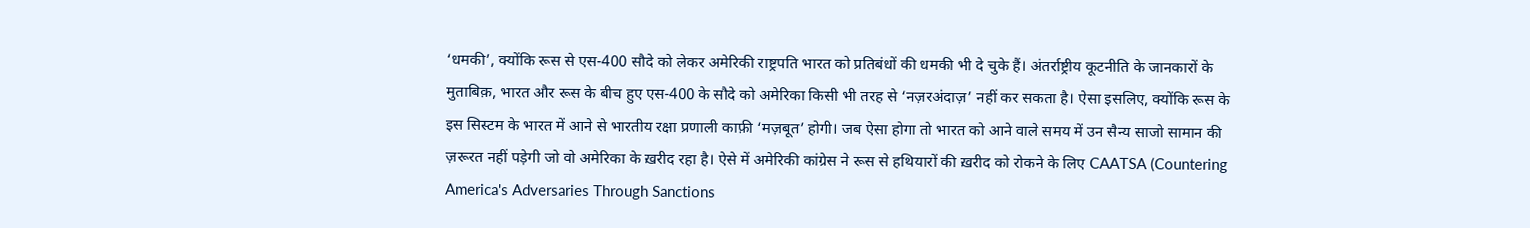‘धमकी’, क्योंकि रूस से एस-400 सौदे को लेकर अमेरिकी राष्ट्रपति भारत को प्रतिबंधों की धमकी भी दे चुके हैं। अंतर्राष्ट्रीय कूटनीति के जानकारों के मुताबिक़, भारत और रूस के बीच हुए एस-400 के सौदे को अमेरिका किसी भी तरह से ‘नज़रअंदाज़’ नहीं कर सकता है। ऐसा इसलिए, क्योंकि रूस के इस सिस्टम के भारत में आने से भारतीय रक्षा प्रणाली काफ़ी ‘मज़बूत’ होगी। जब ऐसा होगा तो भारत को आने वाले समय में उन सैन्य साजो सामान की ज़रूरत नहीं पड़ेगी जो वो अमेरिका के ख़रीद रहा है। ऐसे में अमेरिकी कांग्रेस ने रूस से हथियारों की ख़रीद को रोकने के लिए CAATSA (Countering America's Adversaries Through Sanctions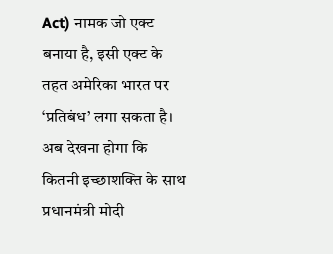Act) नामक जो एक्ट बनाया है, इसी एक्ट के तहत अमेरिका भारत पर ‘प्रतिबंध’ लगा सकता है।
अब देखना होगा कि कितनी इच्छाशक्ति के साथ प्रधानमंत्री मोदी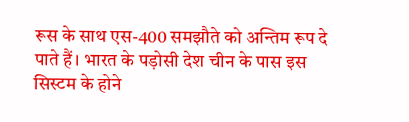रूस के साथ एस-400 समझौते को अन्तिम रूप दे पाते हैं। भारत के पड़ोसी देश चीन के पास इस सिस्टम के होने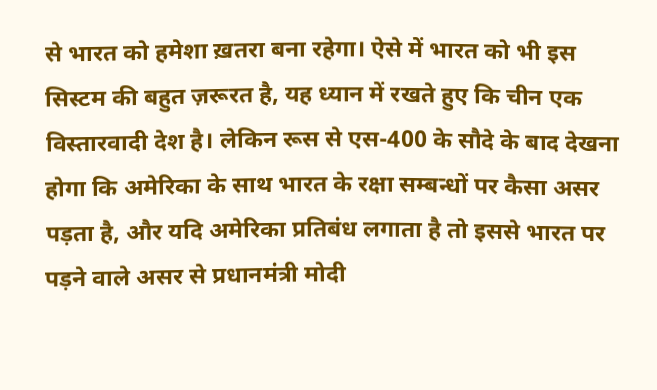से भारत को हमेशा ख़तरा बना रहेगा। ऐसे में भारत को भी इस सिस्टम की बहुत ज़रूरत है, यह ध्यान में रखते हुए कि चीन एक विस्तारवादी देश है। लेकिन रूस से एस-400 के सौदे के बाद देखना होगा कि अमेरिका के साथ भारत के रक्षा सम्बन्धों पर कैसा असर पड़ता है, और यदि अमेरिका प्रतिबंध लगाता है तो इससे भारत पर पड़ने वाले असर से प्रधानमंत्री मोदी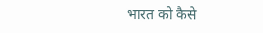भारत को कैसे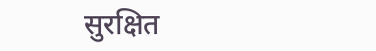सुरक्षित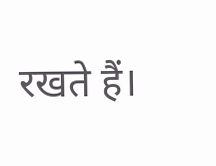रखते हैं।